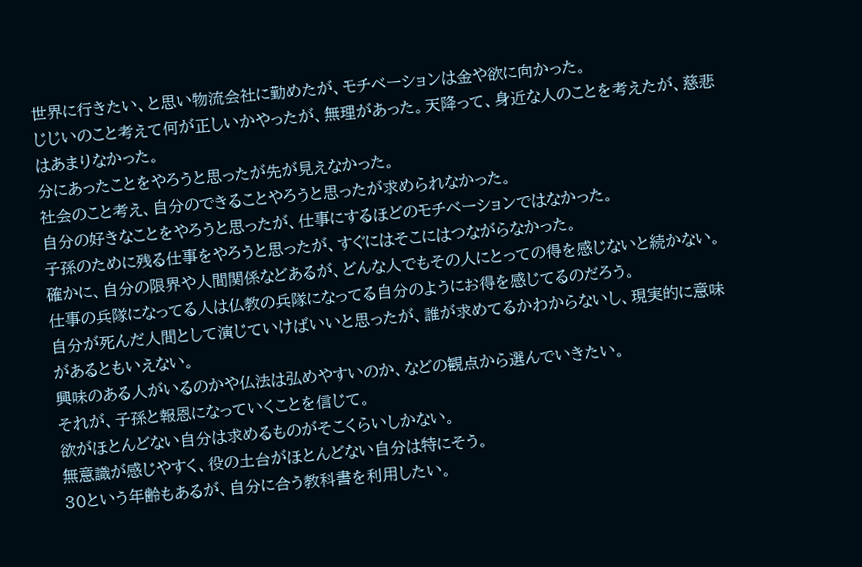世界に行きたい、と思い物流会社に勤めたが、モチベーションは金や欲に向かった。
じじいのこと考えて何が正しいかやったが、無理があった。天降って、身近な人のことを考えたが、慈悲はあまりなかった。
分にあったことをやろうと思ったが先が見えなかった。
社会のこと考え、自分のできることやろうと思ったが求められなかった。
自分の好きなことをやろうと思ったが、仕事にするほどのモチベーションではなかった。
子孫のために残る仕事をやろうと思ったが、すぐにはそこにはつながらなかった。
確かに、自分の限界や人間関係などあるが、どんな人でもその人にとっての得を感じないと続かない。
仕事の兵隊になってる人は仏教の兵隊になってる自分のようにお得を感じてるのだろう。
自分が死んだ人間として演じていけばいいと思ったが、誰が求めてるかわからないし、現実的に意味があるともいえない。
興味のある人がいるのかや仏法は弘めやすいのか、などの観点から選んでいきたい。
それが、子孫と報恩になっていくことを信じて。
欲がほとんどない自分は求めるものがそこくらいしかない。
無意識が感じやすく、役の土台がほとんどない自分は特にそう。
30という年齢もあるが、自分に合う教科書を利用したい。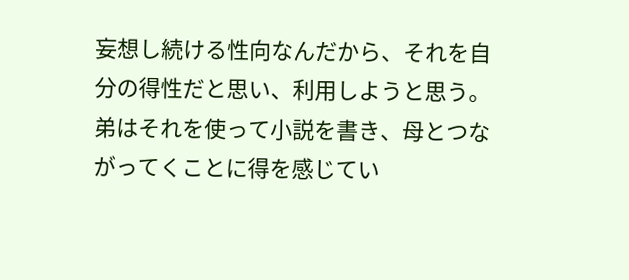妄想し続ける性向なんだから、それを自分の得性だと思い、利用しようと思う。
弟はそれを使って小説を書き、母とつながってくことに得を感じてい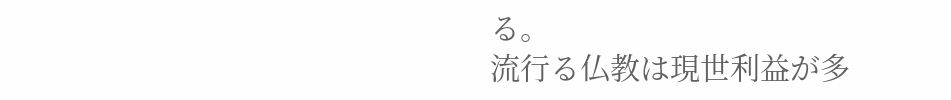る。
流行る仏教は現世利益が多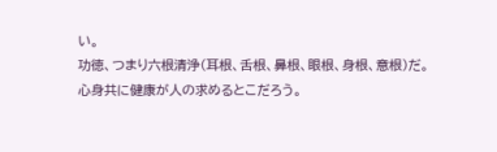い。
功徳、つまり六根清浄(耳根、舌根、鼻根、眼根、身根、意根)だ。
心身共に健康が人の求めるとこだろう。